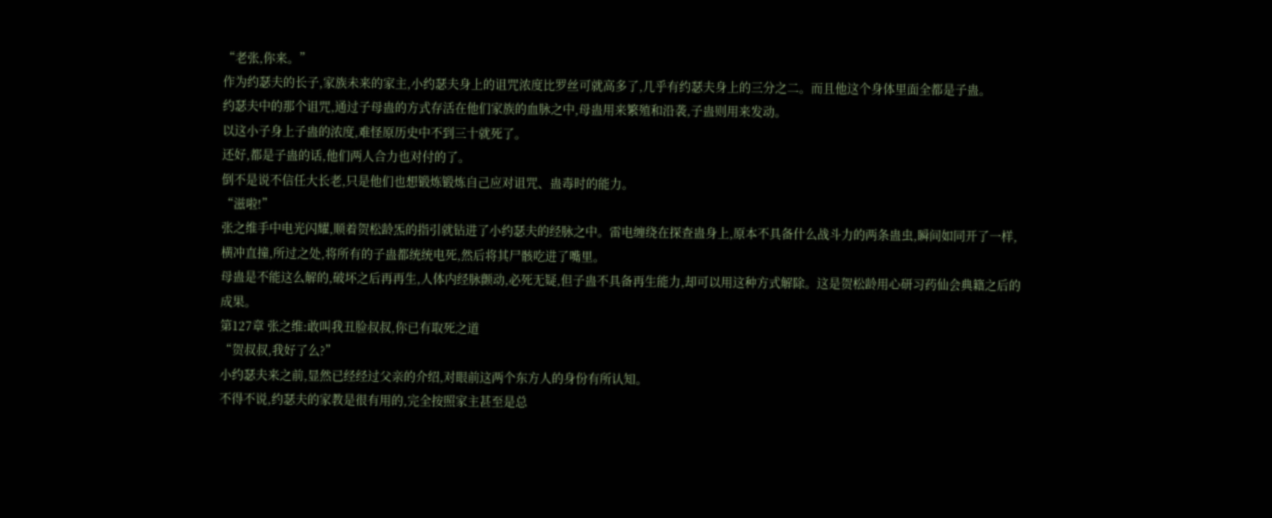“老张,你来。”
作为约瑟夫的长子,家族未来的家主,小约瑟夫身上的诅咒浓度比罗丝可就高多了,几乎有约瑟夫身上的三分之二。而且他这个身体里面全都是子蛊。
约瑟夫中的那个诅咒,通过子母蛊的方式存活在他们家族的血脉之中,母蛊用来繁殖和沿袭,子蛊则用来发动。
以这小子身上子蛊的浓度,难怪原历史中不到三十就死了。
还好,都是子蛊的话,他们两人合力也对付的了。
倒不是说不信任大长老,只是他们也想锻炼锻炼自己应对诅咒、蛊毒时的能力。
“滋啦!”
张之维手中电光闪耀,顺着贺松龄炁的指引就钻进了小约瑟夫的经脉之中。雷电缠绕在探查蛊身上,原本不具备什么战斗力的两条蛊虫,瞬间如同开了一样,横冲直撞,所过之处,将所有的子蛊都统统电死,然后将其尸骸吃进了嘴里。
母蛊是不能这么解的,破坏之后再再生,人体内经脉颤动,必死无疑,但子蛊不具备再生能力,却可以用这种方式解除。这是贺松龄用心研习药仙会典籍之后的成果。
第127章 张之维:敢叫我丑脸叔叔,你已有取死之道
“贺叔叔,我好了么?”
小约瑟夫来之前,显然已经经过父亲的介绍,对眼前这两个东方人的身份有所认知。
不得不说,约瑟夫的家教是很有用的,完全按照家主甚至是总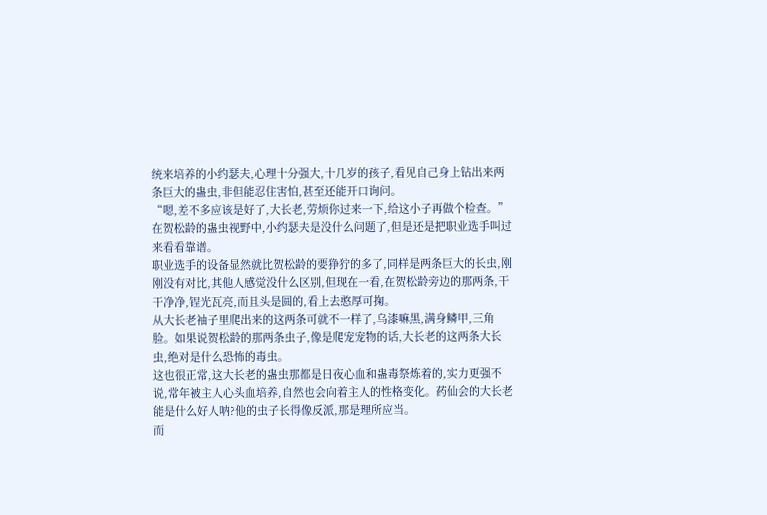统来培养的小约瑟夫,心理十分强大,十几岁的孩子,看见自己身上钻出来两条巨大的蛊虫,非但能忍住害怕,甚至还能开口询问。
“嗯,差不多应该是好了,大长老,劳烦你过来一下,给这小子再做个检查。”
在贺松龄的蛊虫视野中,小约瑟夫是没什么问题了,但是还是把职业选手叫过来看看靠谱。
职业选手的设备显然就比贺松龄的要狰狞的多了,同样是两条巨大的长虫,刚刚没有对比,其他人感觉没什么区别,但现在一看,在贺松龄旁边的那两条,干干净净,锃光瓦亮,而且头是圆的,看上去憨厚可掬。
从大长老袖子里爬出来的这两条可就不一样了,乌漆嘛黑,满身鳞甲,三角脸。如果说贺松龄的那两条虫子,像是爬宠宠物的话,大长老的这两条大长虫,绝对是什么恐怖的毒虫。
这也很正常,这大长老的蛊虫那都是日夜心血和蛊毒祭炼着的,实力更强不说,常年被主人心头血培养,自然也会向着主人的性格变化。药仙会的大长老能是什么好人呐?他的虫子长得像反派,那是理所应当。
而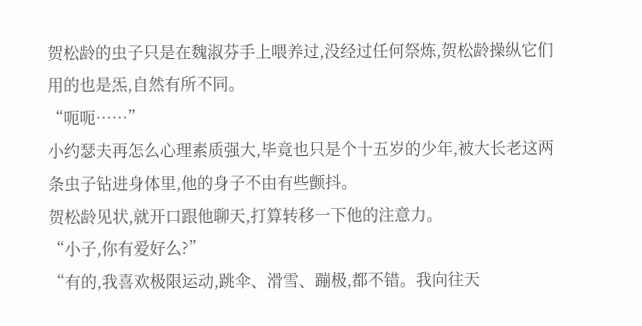贺松龄的虫子只是在魏淑芬手上喂养过,没经过任何祭炼,贺松龄操纵它们用的也是炁,自然有所不同。
“呃呃……”
小约瑟夫再怎么心理素质强大,毕竟也只是个十五岁的少年,被大长老这两条虫子钻进身体里,他的身子不由有些颤抖。
贺松龄见状,就开口跟他聊天,打算转移一下他的注意力。
“小子,你有爱好么?”
“有的,我喜欢极限运动,跳伞、滑雪、蹦极,都不错。我向往天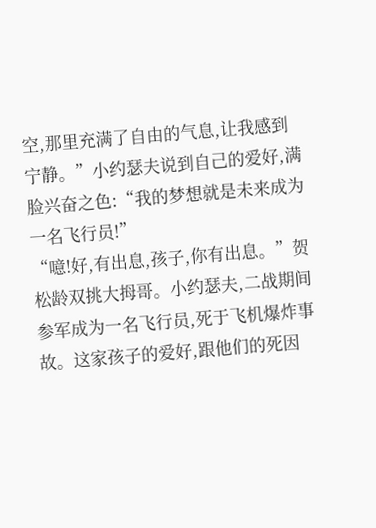空,那里充满了自由的气息,让我感到宁静。”小约瑟夫说到自己的爱好,满脸兴奋之色:“我的梦想就是未来成为一名飞行员!”
“噫!好,有出息,孩子,你有出息。”贺松龄双挑大拇哥。小约瑟夫,二战期间参军成为一名飞行员,死于飞机爆炸事故。这家孩子的爱好,跟他们的死因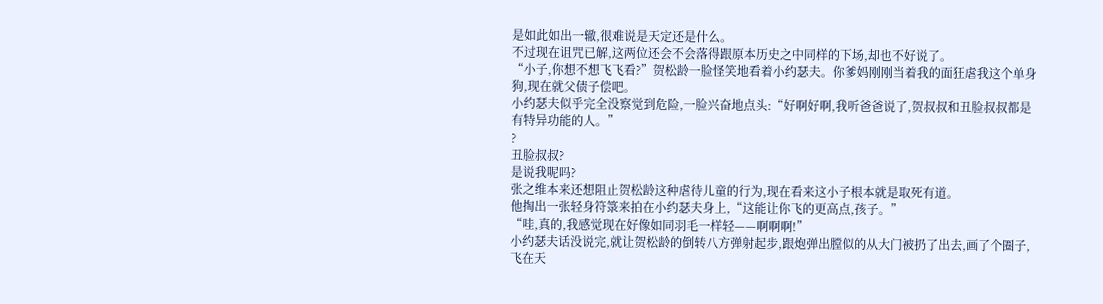是如此如出一辙,很难说是天定还是什么。
不过现在诅咒已解,这两位还会不会落得跟原本历史之中同样的下场,却也不好说了。
“小子,你想不想飞飞看?”贺松龄一脸怪笑地看着小约瑟夫。你爹妈刚刚当着我的面狂虐我这个单身狗,现在就父债子偿吧。
小约瑟夫似乎完全没察觉到危险,一脸兴奋地点头:“好啊好啊,我听爸爸说了,贺叔叔和丑脸叔叔都是有特异功能的人。”
?
丑脸叔叔?
是说我呢吗?
张之维本来还想阻止贺松龄这种虐待儿童的行为,现在看来这小子根本就是取死有道。
他掏出一张轻身符箓来拍在小约瑟夫身上,“这能让你飞的更高点,孩子。”
“哇,真的,我感觉现在好像如同羽毛一样轻——啊啊啊!”
小约瑟夫话没说完,就让贺松龄的倒转八方弹射起步,跟炮弹出膛似的从大门被扔了出去,画了个圈子,飞在天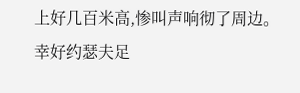上好几百米高,惨叫声响彻了周边。
幸好约瑟夫足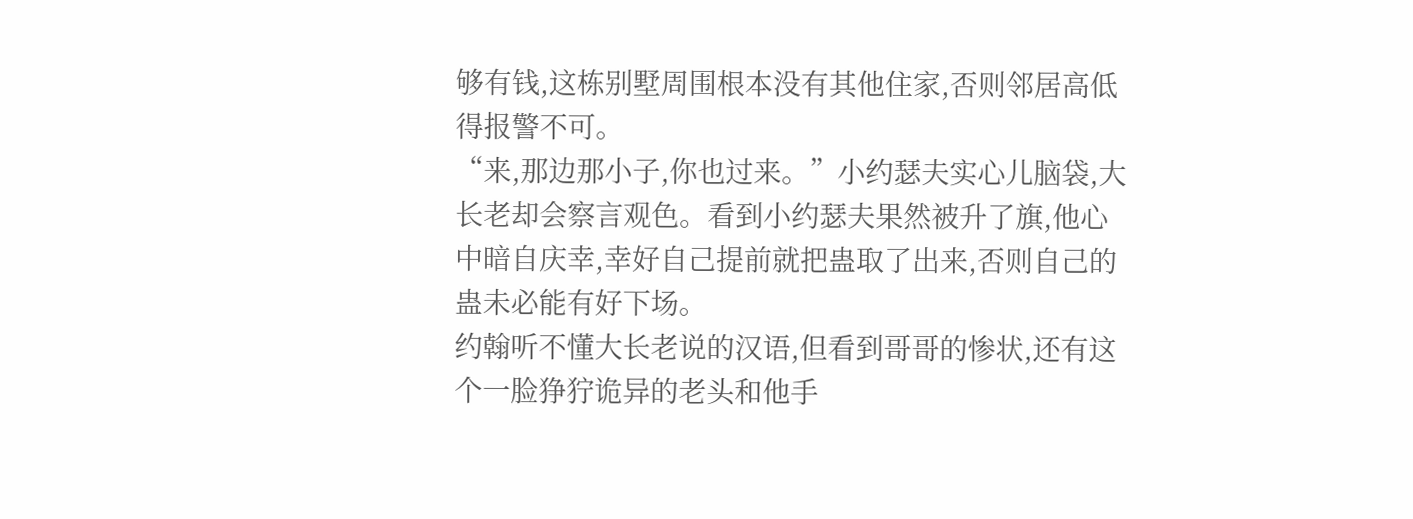够有钱,这栋别墅周围根本没有其他住家,否则邻居高低得报警不可。
“来,那边那小子,你也过来。”小约瑟夫实心儿脑袋,大长老却会察言观色。看到小约瑟夫果然被升了旗,他心中暗自庆幸,幸好自己提前就把蛊取了出来,否则自己的蛊未必能有好下场。
约翰听不懂大长老说的汉语,但看到哥哥的惨状,还有这个一脸狰狞诡异的老头和他手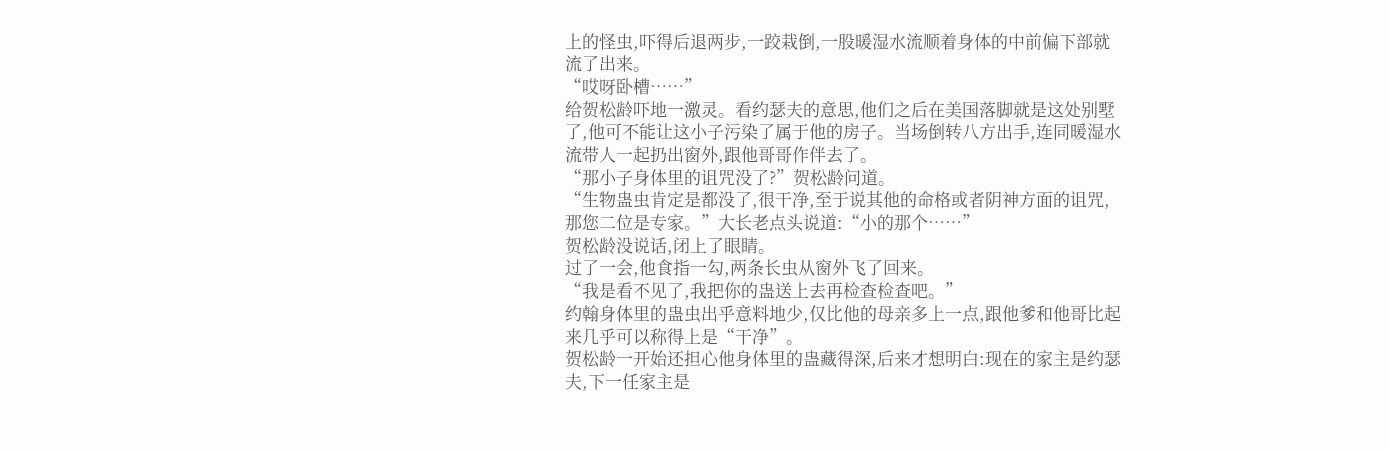上的怪虫,吓得后退两步,一跤栽倒,一股暖湿水流顺着身体的中前偏下部就流了出来。
“哎呀卧槽……”
给贺松龄吓地一激灵。看约瑟夫的意思,他们之后在美国落脚就是这处别墅了,他可不能让这小子污染了属于他的房子。当场倒转八方出手,连同暖湿水流带人一起扔出窗外,跟他哥哥作伴去了。
“那小子身体里的诅咒没了?”贺松龄问道。
“生物蛊虫肯定是都没了,很干净,至于说其他的命格或者阴神方面的诅咒,那您二位是专家。”大长老点头说道:“小的那个……”
贺松龄没说话,闭上了眼睛。
过了一会,他食指一勾,两条长虫从窗外飞了回来。
“我是看不见了,我把你的蛊送上去再检查检查吧。”
约翰身体里的蛊虫出乎意料地少,仅比他的母亲多上一点,跟他爹和他哥比起来几乎可以称得上是“干净”。
贺松龄一开始还担心他身体里的蛊藏得深,后来才想明白:现在的家主是约瑟夫,下一任家主是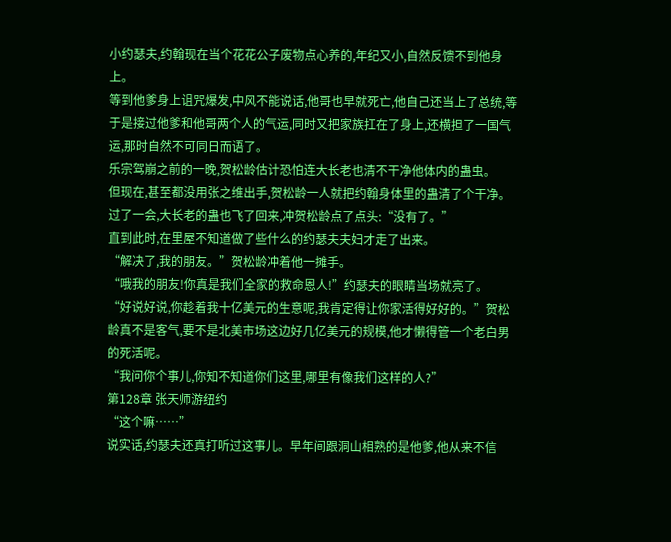小约瑟夫,约翰现在当个花花公子废物点心养的,年纪又小,自然反馈不到他身上。
等到他爹身上诅咒爆发,中风不能说话,他哥也早就死亡,他自己还当上了总统,等于是接过他爹和他哥两个人的气运,同时又把家族扛在了身上,还横担了一国气运,那时自然不可同日而语了。
乐宗驾崩之前的一晚,贺松龄估计恐怕连大长老也清不干净他体内的蛊虫。
但现在,甚至都没用张之维出手,贺松龄一人就把约翰身体里的蛊清了个干净。
过了一会,大长老的蛊也飞了回来,冲贺松龄点了点头:“没有了。”
直到此时,在里屋不知道做了些什么的约瑟夫夫妇才走了出来。
“解决了,我的朋友。”贺松龄冲着他一摊手。
“哦我的朋友!你真是我们全家的救命恩人!”约瑟夫的眼睛当场就亮了。
“好说好说,你趁着我十亿美元的生意呢,我肯定得让你家活得好好的。”贺松龄真不是客气,要不是北美市场这边好几亿美元的规模,他才懒得管一个老白男的死活呢。
“我问你个事儿,你知不知道你们这里,哪里有像我们这样的人?”
第128章 张天师游纽约
“这个嘛……”
说实话,约瑟夫还真打听过这事儿。早年间跟洞山相熟的是他爹,他从来不信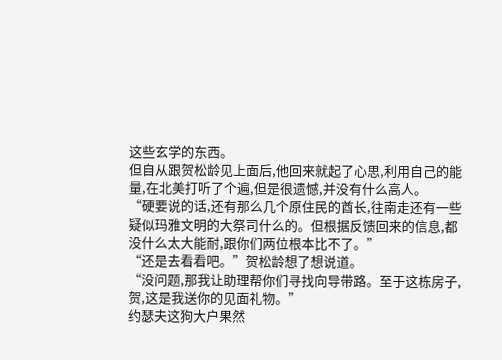这些玄学的东西。
但自从跟贺松龄见上面后,他回来就起了心思,利用自己的能量,在北美打听了个遍,但是很遗憾,并没有什么高人。
“硬要说的话,还有那么几个原住民的酋长,往南走还有一些疑似玛雅文明的大祭司什么的。但根据反馈回来的信息,都没什么太大能耐,跟你们两位根本比不了。”
“还是去看看吧。”贺松龄想了想说道。
“没问题,那我让助理帮你们寻找向导带路。至于这栋房子,贺,这是我送你的见面礼物。”
约瑟夫这狗大户果然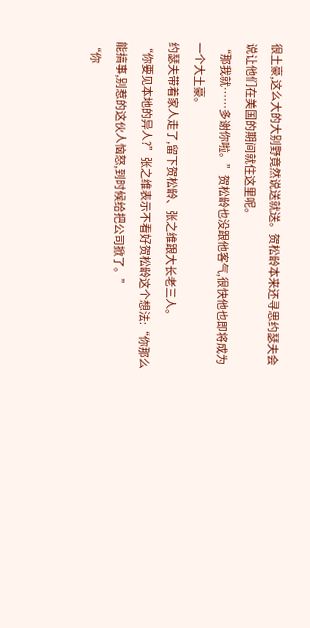很土豪,这么大的大别野竟然说送就送。贺松龄本来还寻思约瑟夫会说让他们在美国的期间就住这里呢。
“那我就……多谢你啦。”贺松龄也没跟他客气,很快他也即将成为一个大土豪。
约瑟夫带着家人走了,留下贺松龄、张之维跟大长老三人。
“你要见本地的异人?”张之维表示不看好贺松龄这个想法:“你那么能搞事,别惹的这伙人恼怒,到时候给把公司掀了。”
“你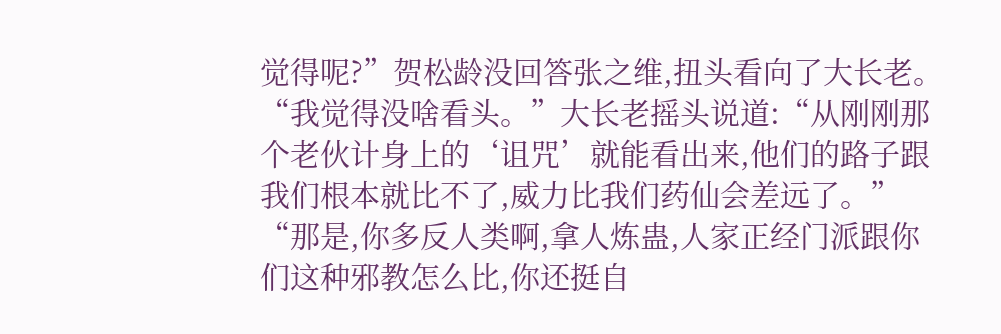觉得呢?”贺松龄没回答张之维,扭头看向了大长老。
“我觉得没啥看头。”大长老摇头说道:“从刚刚那个老伙计身上的‘诅咒’就能看出来,他们的路子跟我们根本就比不了,威力比我们药仙会差远了。”
“那是,你多反人类啊,拿人炼蛊,人家正经门派跟你们这种邪教怎么比,你还挺自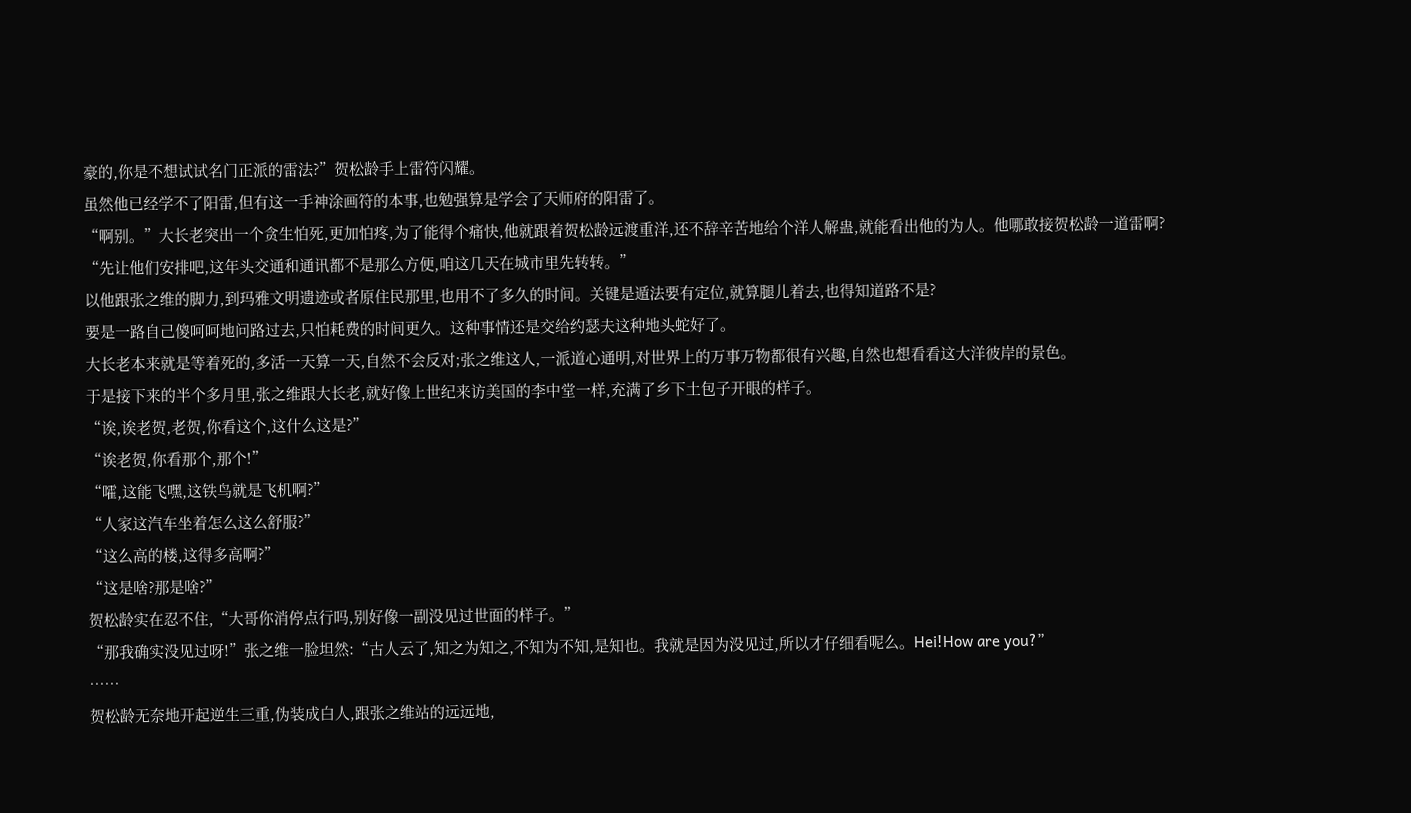豪的,你是不想试试名门正派的雷法?”贺松龄手上雷符闪耀。
虽然他已经学不了阳雷,但有这一手神涂画符的本事,也勉强算是学会了天师府的阳雷了。
“啊别。”大长老突出一个贪生怕死,更加怕疼,为了能得个痛快,他就跟着贺松龄远渡重洋,还不辞辛苦地给个洋人解蛊,就能看出他的为人。他哪敢接贺松龄一道雷啊?
“先让他们安排吧,这年头交通和通讯都不是那么方便,咱这几天在城市里先转转。”
以他跟张之维的脚力,到玛雅文明遗迹或者原住民那里,也用不了多久的时间。关键是遁法要有定位,就算腿儿着去,也得知道路不是?
要是一路自己傻呵呵地问路过去,只怕耗费的时间更久。这种事情还是交给约瑟夫这种地头蛇好了。
大长老本来就是等着死的,多活一天算一天,自然不会反对;张之维这人,一派道心通明,对世界上的万事万物都很有兴趣,自然也想看看这大洋彼岸的景色。
于是接下来的半个多月里,张之维跟大长老,就好像上世纪来访美国的李中堂一样,充满了乡下土包子开眼的样子。
“诶,诶老贺,老贺,你看这个,这什么这是?”
“诶老贺,你看那个,那个!”
“嚯,这能飞嘿,这铁鸟就是飞机啊?”
“人家这汽车坐着怎么这么舒服?”
“这么高的楼,这得多高啊?”
“这是啥?那是啥?”
贺松龄实在忍不住,“大哥你消停点行吗,别好像一副没见过世面的样子。”
“那我确实没见过呀!”张之维一脸坦然:“古人云了,知之为知之,不知为不知,是知也。我就是因为没见过,所以才仔细看呢么。Hei!How are you?”
……
贺松龄无奈地开起逆生三重,伪装成白人,跟张之维站的远远地,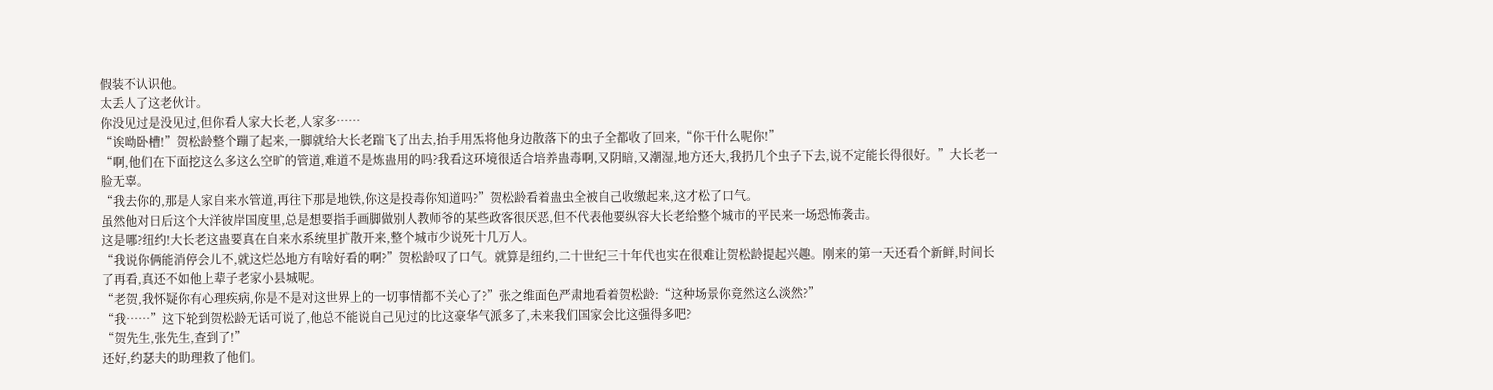假装不认识他。
太丢人了这老伙计。
你没见过是没见过,但你看人家大长老,人家多……
“诶呦卧槽!”贺松龄整个蹦了起来,一脚就给大长老踹飞了出去,抬手用炁将他身边散落下的虫子全都收了回来,“你干什么呢你!”
“啊,他们在下面挖这么多这么空旷的管道,难道不是炼蛊用的吗?我看这环境很适合培养蛊毒啊,又阴暗,又潮湿,地方还大,我扔几个虫子下去,说不定能长得很好。”大长老一脸无辜。
“我去你的,那是人家自来水管道,再往下那是地铁,你这是投毒你知道吗?”贺松龄看着蛊虫全被自己收缴起来,这才松了口气。
虽然他对日后这个大洋彼岸国度里,总是想要指手画脚做别人教师爷的某些政客很厌恶,但不代表他要纵容大长老给整个城市的平民来一场恐怖袭击。
这是哪?纽约!大长老这蛊要真在自来水系统里扩散开来,整个城市少说死十几万人。
“我说你俩能消停会儿不,就这烂怂地方有啥好看的啊?”贺松龄叹了口气。就算是纽约,二十世纪三十年代也实在很难让贺松龄提起兴趣。刚来的第一天还看个新鲜,时间长了再看,真还不如他上辈子老家小县城呢。
“老贺,我怀疑你有心理疾病,你是不是对这世界上的一切事情都不关心了?”张之维面色严肃地看着贺松龄:“这种场景你竟然这么淡然?”
“我……”这下轮到贺松龄无话可说了,他总不能说自己见过的比这豪华气派多了,未来我们国家会比这强得多吧?
“贺先生,张先生,查到了!”
还好,约瑟夫的助理救了他们。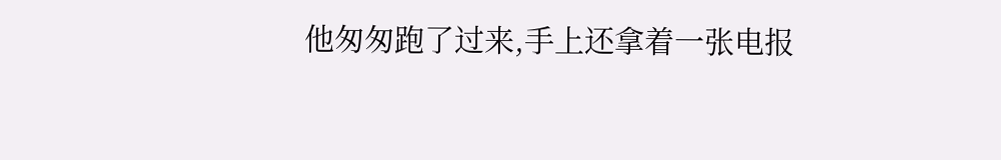他匆匆跑了过来,手上还拿着一张电报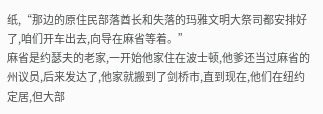纸,“那边的原住民部落酋长和失落的玛雅文明大祭司都安排好了,咱们开车出去,向导在麻省等着。”
麻省是约瑟夫的老家,一开始他家住在波士顿,他爹还当过麻省的州议员,后来发达了,他家就搬到了剑桥市,直到现在,他们在纽约定居,但大部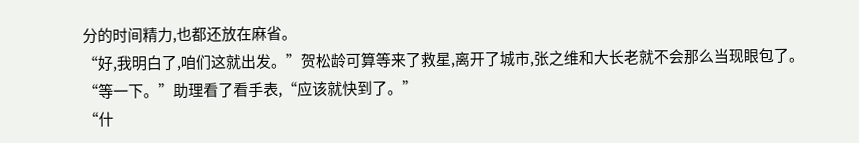分的时间精力,也都还放在麻省。
“好,我明白了,咱们这就出发。”贺松龄可算等来了救星,离开了城市,张之维和大长老就不会那么当现眼包了。
“等一下。”助理看了看手表,“应该就快到了。”
“什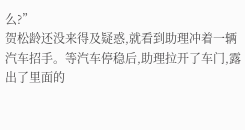么?”
贺松龄还没来得及疑惑,就看到助理冲着一辆汽车招手。等汽车停稳后,助理拉开了车门,露出了里面的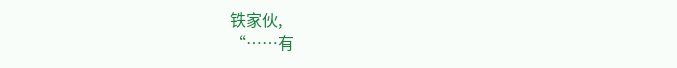铁家伙,
“……有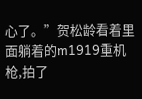心了。”贺松龄看着里面躺着的m1919重机枪,拍了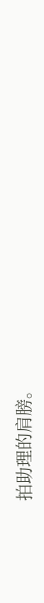拍助理的肩膀。